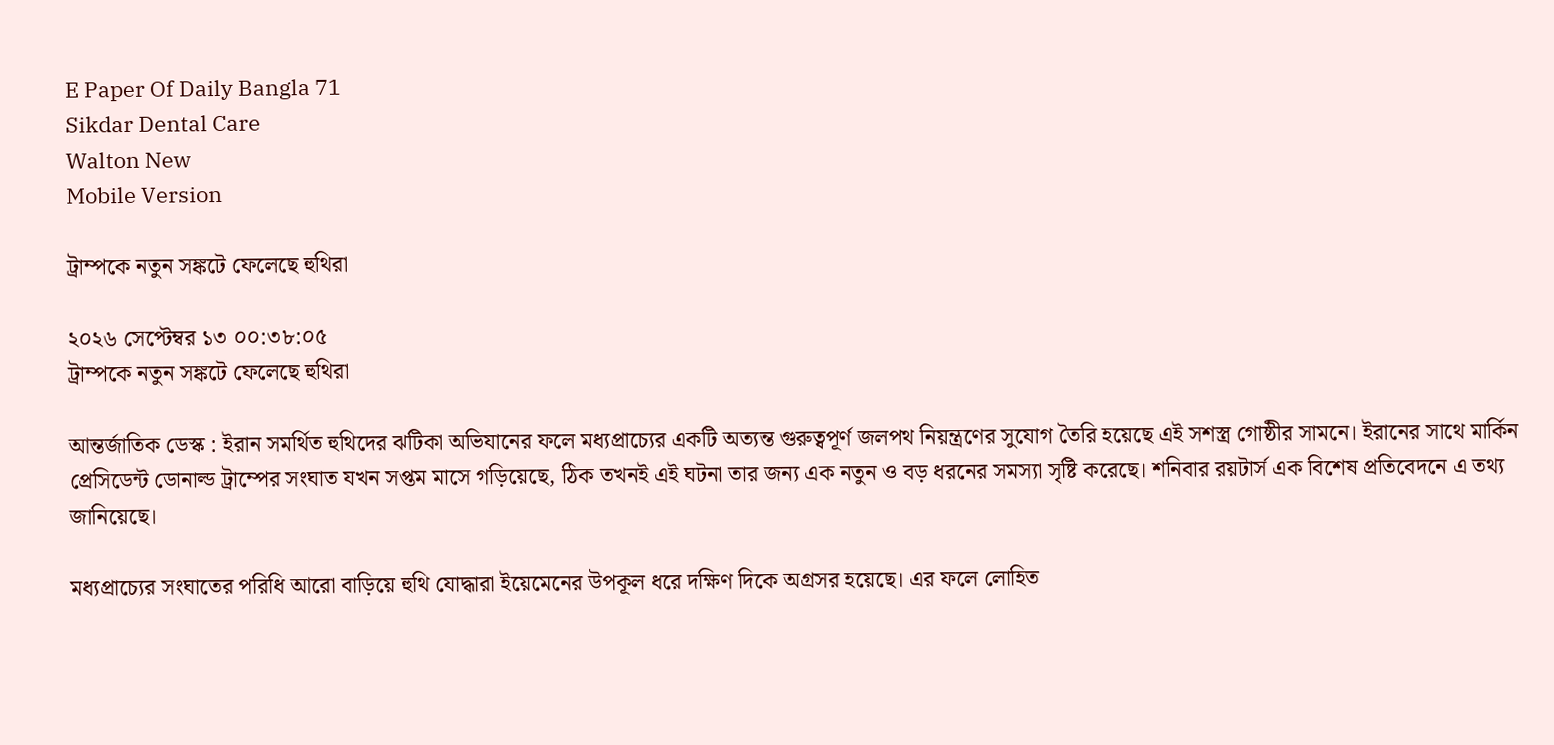E Paper Of Daily Bangla 71
Sikdar Dental Care
Walton New
Mobile Version

ট্রাম্পকে নতুন সঙ্কটে ফেলেছে হুথিরা

২০২৬ সেপ্টেম্বর ১৩ ০০:৩৮:০৫
ট্রাম্পকে নতুন সঙ্কটে ফেলেছে হুথিরা

আন্তর্জাতিক ডেস্ক : ইরান সমর্থিত হুথিদের ঝটিকা অভিযানের ফলে মধ্যপ্রাচ্যের একটি অত্যন্ত গুরুত্বপূর্ণ জলপথ নিয়ন্ত্রণের সুযোগ তৈরি হয়েছে এই সশস্ত্র গোষ্ঠীর সামনে। ইরানের সাথে মার্কিন প্রেসিডেন্ট ডোনাল্ড ট্রাম্পের সংঘাত যখন সপ্তম মাসে গড়িয়েছে, ঠিক তখনই এই ঘটনা তার জন্য এক নতুন ও বড় ধরনের সমস্যা সৃষ্টি করেছে। শনিবার রয়টার্স এক বিশেষ প্রতিবেদনে এ তথ্য জানিয়েছে।

মধ্যপ্রাচ্যের সংঘাতের পরিধি আরো বাড়িয়ে হুথি যোদ্ধারা ইয়েমেনের উপকূল ধরে দক্ষিণ দিকে অগ্রসর হয়েছে। এর ফলে লোহিত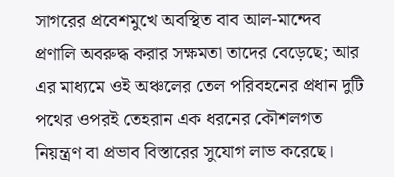সাগরের প্রবেশমুখে অবস্থিত বাব আল-মান্দেব প্রণালি অবরুদ্ধ করার সক্ষমতা তাদের বেড়েছে; আর এর মাধ্যমে ওই অঞ্চলের তেল পরিবহনের প্রধান দুটি পথের ওপরই তেহরান এক ধরনের কৌশলগত নিয়ন্ত্রণ বা প্রভাব বিস্তারের সুযোগ লাভ করেছে।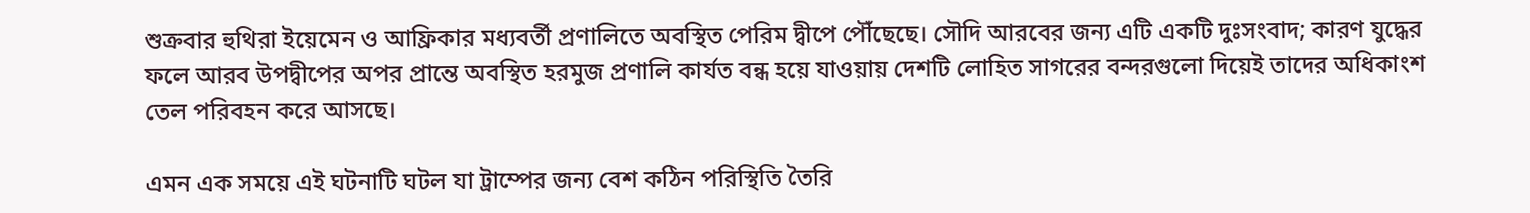শুক্রবার হুথিরা ইয়েমেন ও আফ্রিকার মধ্যবর্তী প্রণালিতে অবস্থিত পেরিম দ্বীপে পৌঁছেছে। সৌদি আরবের জন্য এটি একটি দুঃসংবাদ; কারণ যুদ্ধের ফলে আরব উপদ্বীপের অপর প্রান্তে অবস্থিত হরমুজ প্রণালি কার্যত বন্ধ হয়ে যাওয়ায় দেশটি লোহিত সাগরের বন্দরগুলো দিয়েই তাদের অধিকাংশ তেল পরিবহন করে আসছে।

এমন এক সময়ে এই ঘটনাটি ঘটল যা ট্রাম্পের জন্য বেশ কঠিন পরিস্থিতি তৈরি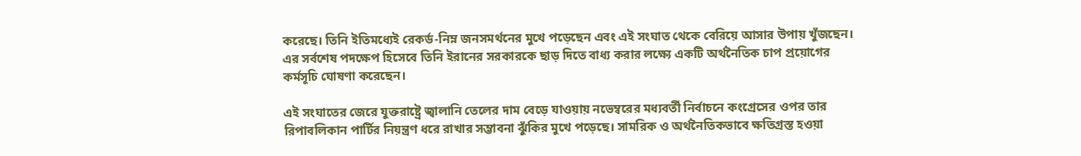করেছে। তিনি ইতিমধ্যেই রেকর্ড-নিম্ন জনসমর্থনের মুখে পড়েছেন এবং এই সংঘাত থেকে বেরিয়ে আসার উপায় খুঁজছেন। এর সর্বশেষ পদক্ষেপ হিসেবে তিনি ইরানের সরকারকে ছাড় দিতে বাধ্য করার লক্ষ্যে একটি অর্থনৈতিক চাপ প্রয়োগের কর্মসূচি ঘোষণা করেছেন।

এই সংঘাতের জেরে যুক্তরাষ্ট্রে জ্বালানি তেলের দাম বেড়ে যাওয়ায় নভেম্বরের মধ্যবর্তী নির্বাচনে কংগ্রেসের ওপর তার রিপাবলিকান পার্টির নিয়ন্ত্রণ ধরে রাখার সম্ভাবনা ঝুঁকির মুখে পড়েছে। সামরিক ও অর্থনৈতিকভাবে ক্ষতিগ্রস্ত হওয়া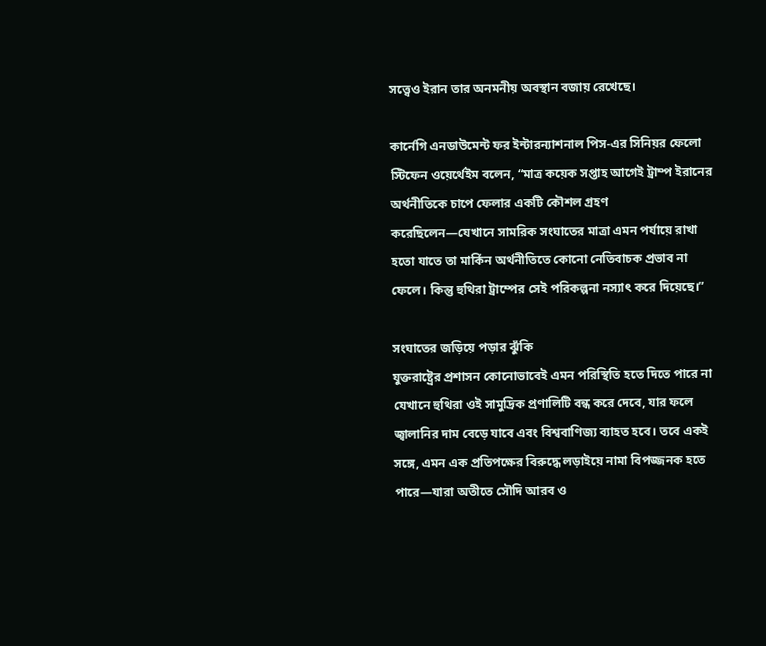সত্ত্বেও ইরান তার অনমনীয় অবস্থান বজায় রেখেছে।

কার্নেগি এনডাউমেন্ট ফর ইন্টারন্যাশনাল পিস-এর সিনিয়র ফেলো স্টিফেন ওয়ের্থেইম বলেন, “মাত্র কয়েক সপ্তাহ আগেই ট্রাম্প ইরানের অর্থনীতিকে চাপে ফেলার একটি কৌশল গ্রহণ করেছিলেন—যেখানে সামরিক সংঘাতের মাত্রা এমন পর্যায়ে রাখা হতো যাতে তা মার্কিন অর্থনীতিতে কোনো নেতিবাচক প্রভাব না ফেলে। কিন্তু হুথিরা ট্রাম্পের সেই পরিকল্পনা নস্যাৎ করে দিয়েছে।”

সংঘাতের জড়িয়ে পড়ার ঝুঁকি
যুক্তরাষ্ট্রের প্রশাসন কোনোভাবেই এমন পরিস্থিতি হতে দিতে পারে না যেখানে হুথিরা ওই সামুদ্রিক প্রণালিটি বন্ধ করে দেবে, যার ফলে জ্বালানির দাম বেড়ে যাবে এবং বিশ্ববাণিজ্য ব্যাহত হবে। তবে একই সঙ্গে, এমন এক প্রতিপক্ষের বিরুদ্ধে লড়াইয়ে নামা বিপজ্জনক হতে পারে—যারা অতীতে সৌদি আরব ও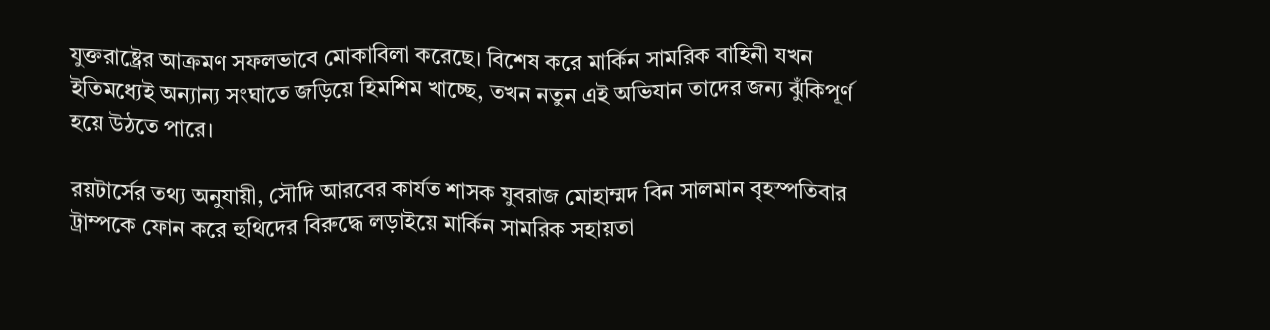যুক্তরাষ্ট্রের আক্রমণ সফলভাবে মোকাবিলা করেছে। বিশেষ করে মার্কিন সামরিক বাহিনী যখন ইতিমধ্যেই অন্যান্য সংঘাতে জড়িয়ে হিমশিম খাচ্ছে, তখন নতুন এই অভিযান তাদের জন্য ঝুঁকিপূর্ণ হয়ে উঠতে পারে।

রয়টার্সের তথ্য অনুযায়ী, সৌদি আরবের কার্যত শাসক যুবরাজ মোহাম্মদ বিন সালমান বৃহস্পতিবার ট্রাম্পকে ফোন করে হুথিদের বিরুদ্ধে লড়াইয়ে মার্কিন সামরিক সহায়তা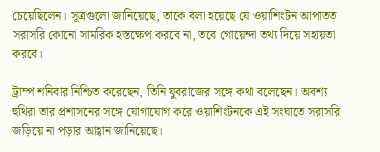চেয়েছিলেন। সূত্রগুলো জানিয়েছে, তাকে বলা হয়েছে যে ওয়াশিংটন আপাতত সরাসরি কোনো সামরিক হস্তক্ষেপ করবে না, তবে গোয়েন্দা তথ্য দিয়ে সহায়তা করবে।

ট্রাম্প শনিবার নিশ্চিত করেছেন, তিনি যুবরাজের সঙ্গে কথা বলেছেন। অবশ্য হুথিরা তার প্রশাসনের সঙ্গে যোগাযোগ করে ওয়াশিংটনকে এই সংঘাতে সরাসরি জড়িয়ে না পড়ার আহ্বান জানিয়েছে।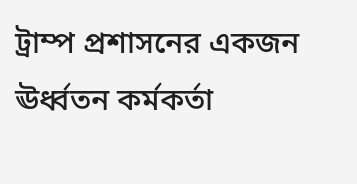ট্রাম্প প্রশাসনের একজন ঊর্ধ্বতন কর্মকর্তা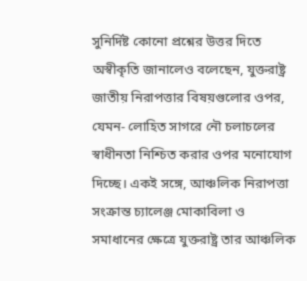সুনির্দিষ্ট কোনো প্রশ্নের উত্তর দিতে অস্বীকৃতি জানালেও বলেছেন, যুক্তরাষ্ট্র জাতীয় নিরাপত্তার বিষয়গুলোর ওপর, যেমন- লোহিত সাগরে নৌ চলাচলের স্বাধীনতা নিশ্চিত করার ওপর মনোযোগ দিচ্ছে। একই সঙ্গে, আঞ্চলিক নিরাপত্তা সংক্রান্ত চ্যালেঞ্জ মোকাবিলা ও সমাধানের ক্ষেত্রে যুক্তরাষ্ট্র তার আঞ্চলিক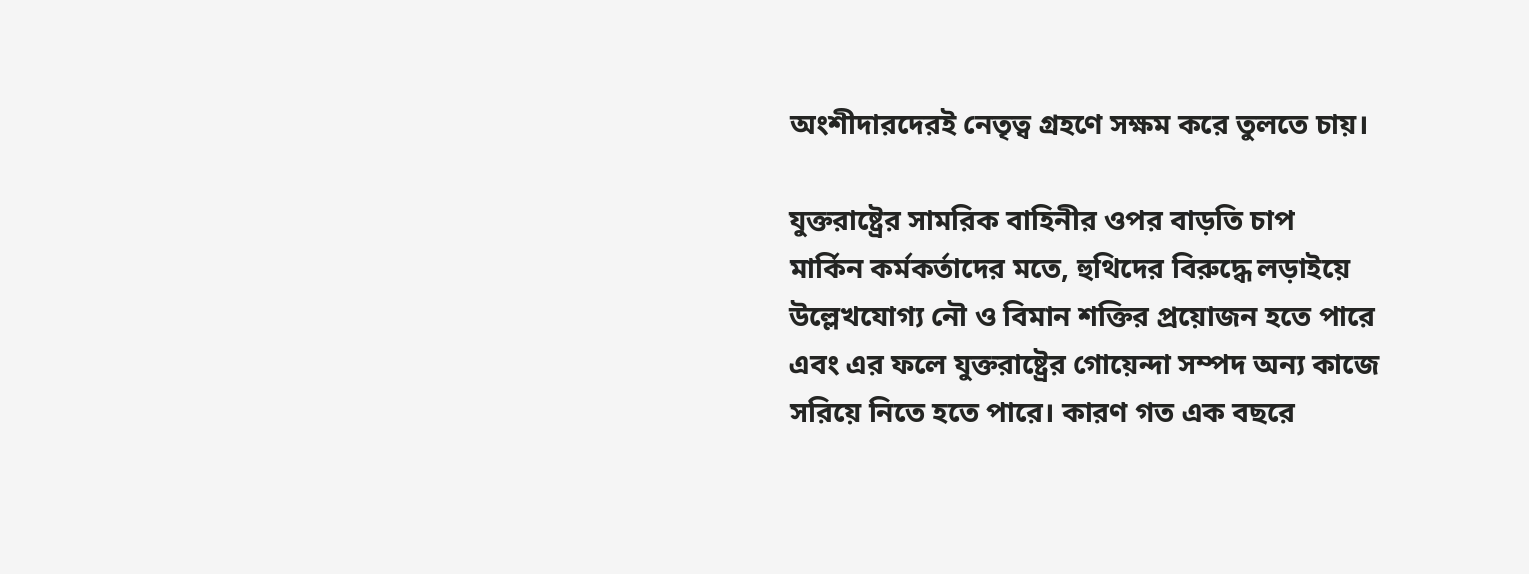অংশীদারদেরই নেতৃত্ব গ্রহণে সক্ষম করে তুলতে চায়।

যুক্তরাষ্ট্রের সামরিক বাহিনীর ওপর বাড়তি চাপ
মার্কিন কর্মকর্তাদের মতে, হুথিদের বিরুদ্ধে লড়াইয়ে উল্লেখযোগ্য নৌ ও বিমান শক্তির প্রয়োজন হতে পারে এবং এর ফলে যুক্তরাষ্ট্রের গোয়েন্দা সম্পদ অন্য কাজে সরিয়ে নিতে হতে পারে। কারণ গত এক বছরে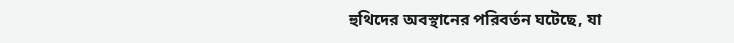হুথিদের অবস্থানের পরিবর্তন ঘটেছে, যা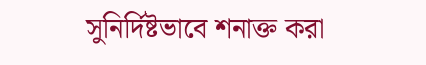সুনির্দিষ্টভাবে শনাক্ত করা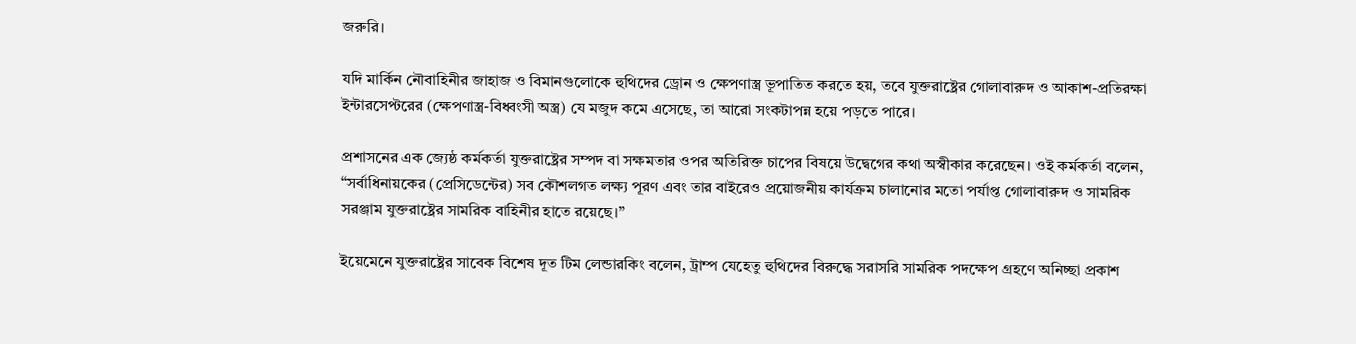জরুরি।

যদি মার্কিন নৌবাহিনীর জাহাজ ও বিমানগুলোকে হুথিদের ড্রোন ও ক্ষেপণাস্ত্র ভূপাতিত করতে হয়, তবে যুক্তরাষ্ট্রের গোলাবারুদ ও আকাশ-প্রতিরক্ষা ইন্টারসেপ্টরের (ক্ষেপণাস্ত্র-বিধ্বংসী অস্ত্র) যে মজুদ কমে এসেছে, তা আরো সংকটাপন্ন হয়ে পড়তে পারে।

প্রশাসনের এক জ্যেষ্ঠ কর্মকর্তা যুক্তরাষ্ট্রের সম্পদ বা সক্ষমতার ওপর অতিরিক্ত চাপের বিষয়ে উদ্বেগের কথা অস্বীকার করেছেন। ওই কর্মকর্তা বলেন, “সর্বাধিনায়কের (প্রেসিডেন্টের) সব কৌশলগত লক্ষ্য পূরণ এবং তার বাইরেও প্রয়োজনীয় কার্যক্রম চালানোর মতো পর্যাপ্ত গোলাবারুদ ও সামরিক সরঞ্জাম যুক্তরাষ্ট্রের সামরিক বাহিনীর হাতে রয়েছে।”

ইয়েমেনে যুক্তরাষ্ট্রের সাবেক বিশেষ দূত টিম লেন্ডারকিং বলেন, ট্রাম্প যেহেতু হুথিদের বিরুদ্ধে সরাসরি সামরিক পদক্ষেপ গ্রহণে অনিচ্ছা প্রকাশ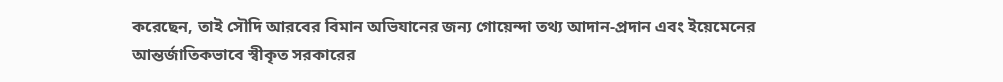করেছেন, তাই সৌদি আরবের বিমান অভিযানের জন্য গোয়েন্দা তথ্য আদান-প্রদান এবং ইয়েমেনের আন্তর্জাতিকভাবে স্বীকৃত সরকারের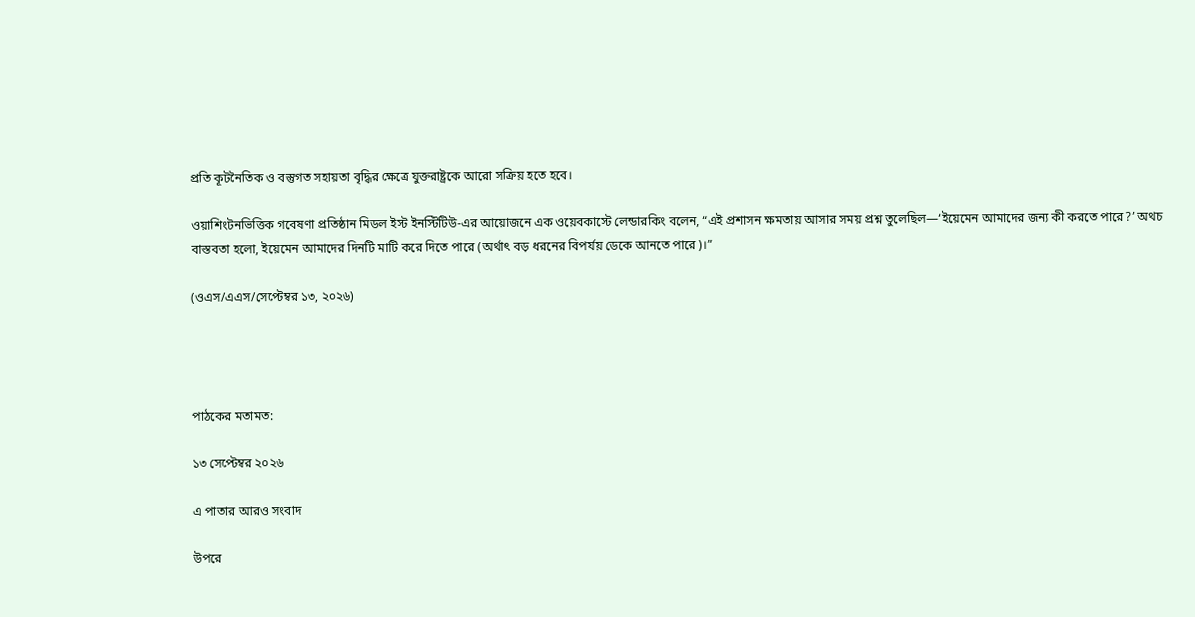প্রতি কূটনৈতিক ও বস্তুগত সহায়তা বৃদ্ধির ক্ষেত্রে যুক্তরাষ্ট্রকে আরো সক্রিয় হতে হবে।

ওয়াশিংটনভিত্তিক গবেষণা প্রতিষ্ঠান মিডল ইস্ট ইনস্টিটিউ-এর আয়োজনে এক ওয়েবকাস্টে লেন্ডারকিং বলেন, “এই প্রশাসন ক্ষমতায় আসার সময় প্রশ্ন তুলেছিল—‘ইয়েমেন আমাদের জন্য কী করতে পারে?’ অথচ বাস্তবতা হলো, ইয়েমেন আমাদের দিনটি মাটি করে দিতে পারে (অর্থাৎ বড় ধরনের বিপর্যয় ডেকে আনতে পারে)।”

(ওএস/এএস/সেপ্টেম্বর ১৩, ২০২৬)




পাঠকের মতামত:

১৩ সেপ্টেম্বর ২০২৬

এ পাতার আরও সংবাদ

উপরে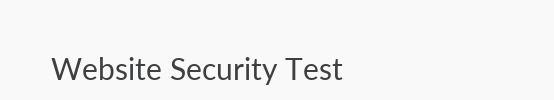Website Security Test